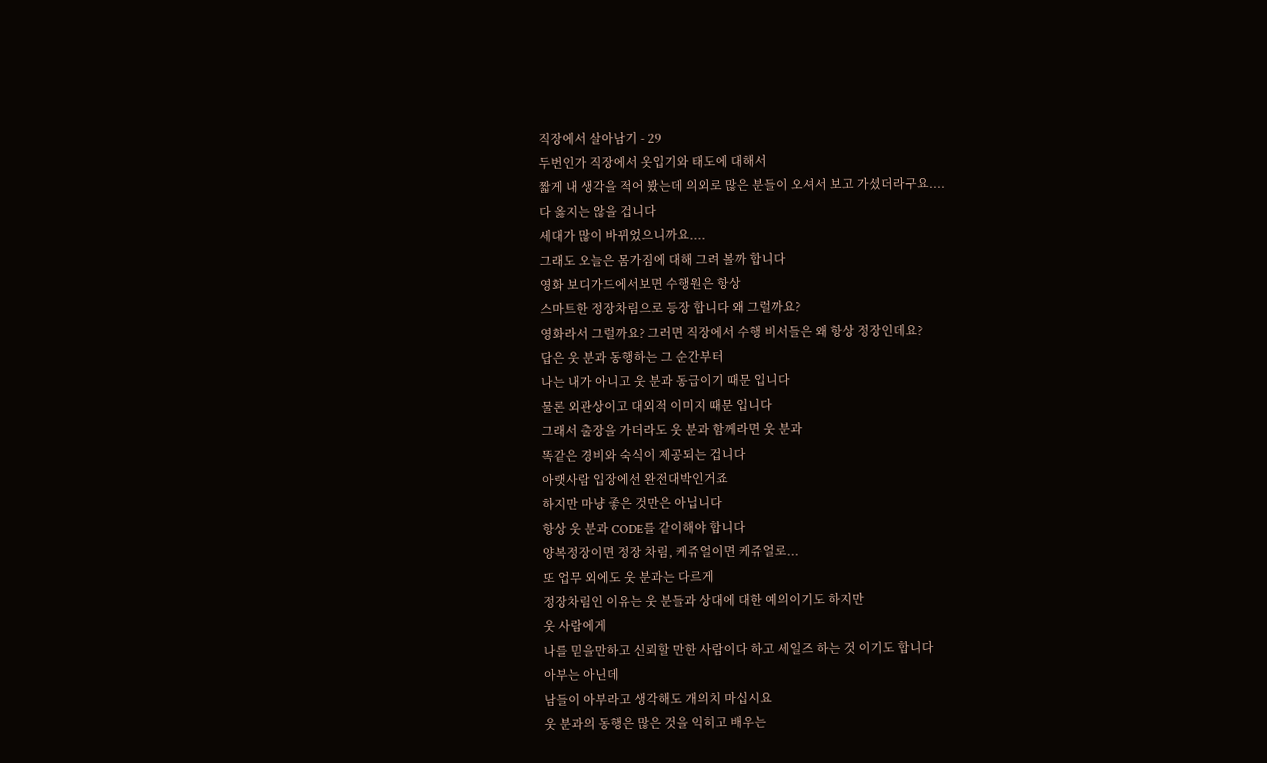직장에서 살아남기 - 29
두번인가 직장에서 옷입기와 태도에 대해서
짧게 내 생각을 적어 봤는데 의외로 많은 분들이 오셔서 보고 가셨더라구요....
다 옳지는 않을 겁니다
세대가 많이 바뀌었으니까요....
그래도 오늘은 몸가짐에 대해 그려 볼까 합니다
영화 보디가드에서보면 수행원은 항상
스마트한 정장차림으로 등장 합니다 왜 그럴까요?
영화라서 그럴까요? 그러면 직장에서 수행 비서들은 왜 항상 정장인데요?
답은 웃 분과 동행하는 그 순간부터
나는 내가 아니고 웃 분과 동급이기 때문 입니다
물론 외관상이고 대외적 이미지 때문 입니다
그래서 출장을 가더라도 웃 분과 함께라면 웃 분과
똑같은 경비와 숙식이 제공되는 겁니다
아랫사람 입장에선 완전대박인거죠
하지만 마냥 좋은 것만은 아닙니다
항상 웃 분과 CODE를 같이해야 합니다
양복정장이면 정장 차림, 케쥬얼이면 케쥬얼로...
또 업무 외에도 웃 분과는 다르게
정장차림인 이유는 웃 분들과 상대에 대한 예의이기도 하지만
웃 사람에게
나를 믿을만하고 신뢰할 만한 사람이다 하고 세일즈 하는 것 이기도 합니다
아부는 아닌데
남들이 아부라고 생각해도 개의치 마십시요
웃 분과의 동행은 많은 것을 익히고 배우는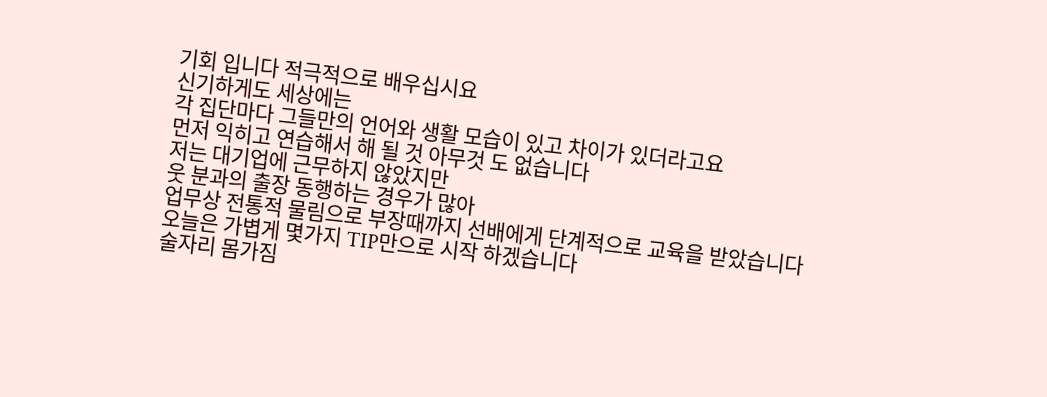기회 입니다 적극적으로 배우십시요
신기하게도 세상에는
각 집단마다 그들만의 언어와 생활 모습이 있고 차이가 있더라고요
먼저 익히고 연습해서 해 될 것 아무것 도 없습니다
저는 대기업에 근무하지 않았지만
웃 분과의 출장 동행하는 경우가 많아
업무상 전통적 물림으로 부장때까지 선배에게 단계적으로 교육을 받았습니다
오늘은 가볍게 몇가지 TIP만으로 시작 하겠습니다
술자리 몸가짐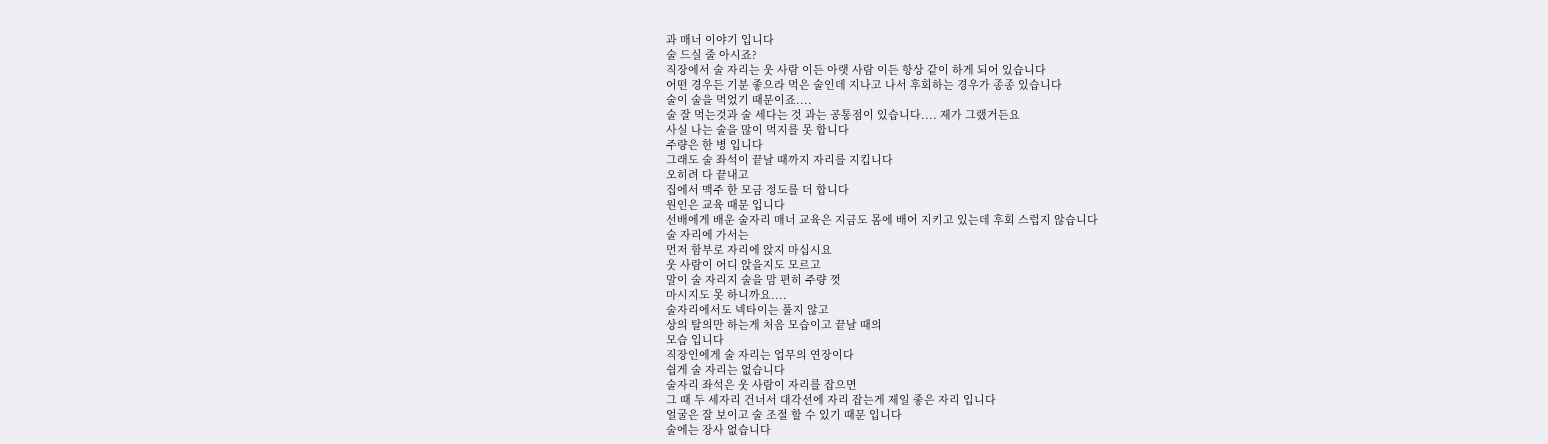과 매너 이야기 입니다
술 드실 줄 아시죠?
직장에서 술 자리는 웃 사람 이든 아랫 사람 이든 항상 같이 하게 되어 있습니다
어떤 경우든 기분 좋으라 먹은 술인데 지나고 나서 후회하는 경우가 종종 있습니다
술이 술을 먹었기 때문이죠....
술 잘 먹는것과 술 세다는 것 과는 공통점이 있습니다.... 제가 그랬거든요
사실 나는 술을 많이 먹지를 못 합니다
주량은 한 병 입니다
그래도 술 좌석이 끝날 때까지 자리를 지킵니다
오히려 다 끝내고
집에서 맥주 한 모금 정도를 더 합니다
원인은 교육 때문 입니다
선배에게 배운 술자리 매너 교육은 지금도 몸에 배어 지키고 있는데 후회 스럽지 않습니다
술 자리에 가서는
먼저 함부로 자리에 앉지 마십시요
웃 사람이 어디 앉을지도 모르고
말이 술 자리지 술을 맘 편히 주량 껏
마시지도 못 하니까요....
술자리에서도 넥타이는 풀지 않고
상의 탈의만 하는게 처음 모습이고 끝날 때의
모습 입니다
직장인에게 술 자리는 업무의 연장이다
쉽게 술 자리는 없습니다
술자리 좌석은 웃 사람이 자리를 잡으면
그 때 두 세자리 건너서 대각선에 자리 잡는게 제일 좋은 자리 입니다
얼굴은 잘 보이고 술 조절 할 수 있기 때문 입니다
술에는 장사 없습니다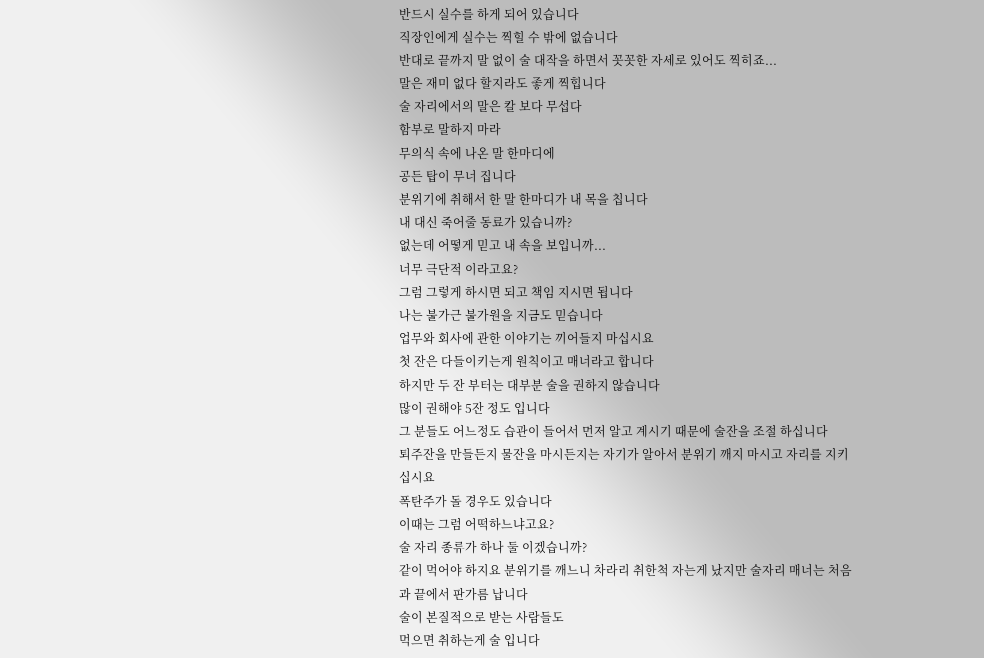반드시 실수를 하게 되어 있습니다
직장인에게 실수는 찍힐 수 밖에 없습니다
반대로 끝까지 말 없이 술 대작을 하면서 꼿꼿한 자세로 있어도 찍히죠...
말은 재미 없다 할지라도 좋게 찍힙니다
술 자리에서의 말은 칼 보다 무섭다
함부로 말하지 마라
무의식 속에 나온 말 한마디에
공든 탑이 무너 집니다
분위기에 취해서 한 말 한마디가 내 목을 칩니다
내 대신 죽어줄 동료가 있습니까?
없는데 어떻게 믿고 내 속을 보입니까...
너무 극단적 이라고요?
그럼 그렇게 하시면 되고 책임 지시면 됩니다
나는 불가근 불가원을 지금도 믿습니다
업무와 회사에 관한 이야기는 끼어들지 마십시요
첫 잔은 다들이키는게 원칙이고 매너라고 합니다
하지만 두 잔 부터는 대부분 술을 권하지 않습니다
많이 권해야 5잔 정도 입니다
그 분들도 어느정도 습관이 들어서 먼저 알고 계시기 때문에 술잔을 조절 하십니다
퇴주잔을 만들든지 물잔을 마시든지는 자기가 알아서 분위기 깨지 마시고 자리를 지키십시요
폭탄주가 돌 경우도 있습니다
이때는 그럼 어떡하느냐고요?
술 자리 종류가 하나 둘 이겠습니까?
같이 먹어야 하지요 분위기를 깨느니 차라리 취한척 자는게 났지만 술자리 매너는 처음과 끝에서 판가름 납니다
술이 본질적으로 받는 사람들도
먹으면 취하는게 술 입니다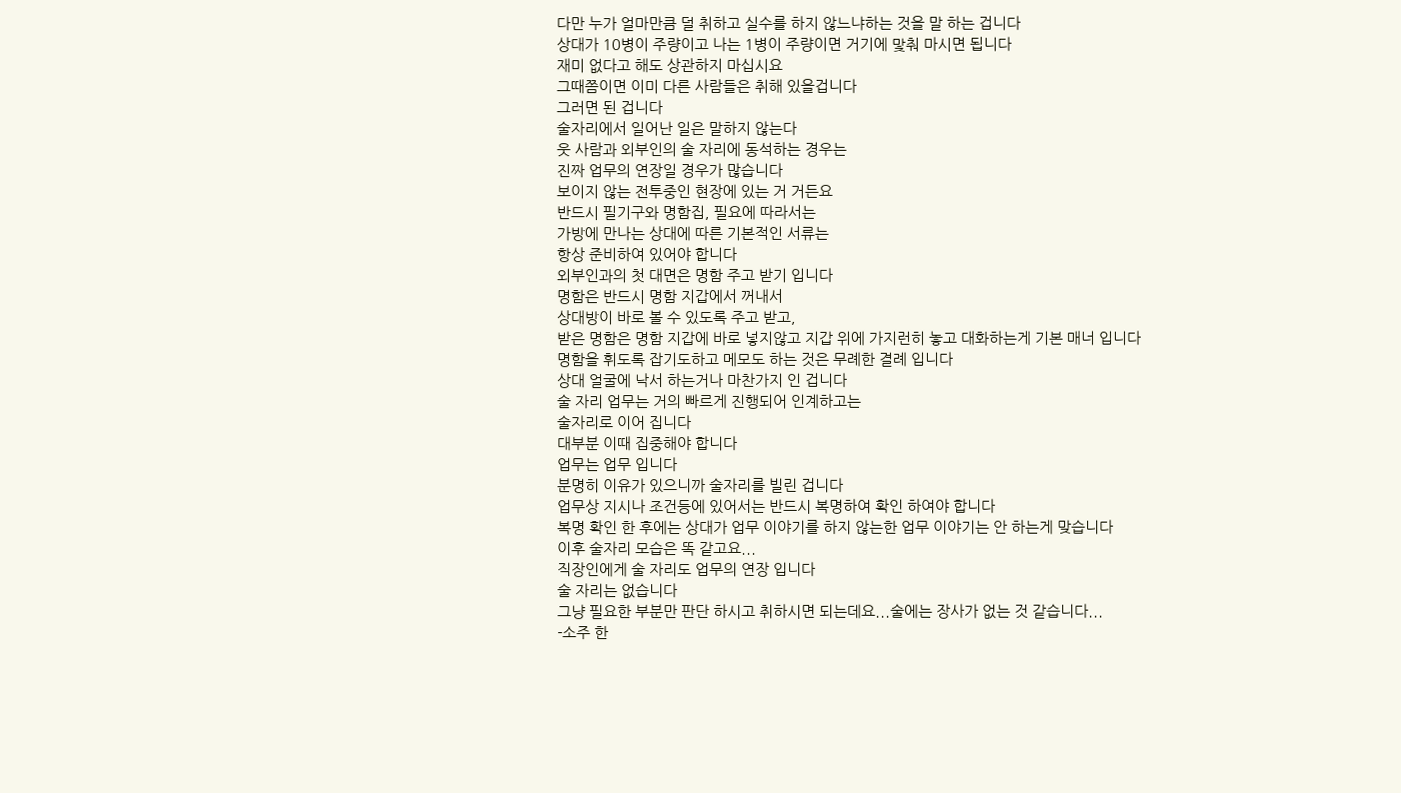다만 누가 얼마만큼 덜 취하고 실수를 하지 않느냐하는 것을 말 하는 겁니다
상대가 10병이 주량이고 나는 1병이 주량이면 거기에 맟춰 마시면 됩니다
재미 없다고 해도 상관하지 마십시요
그때쯤이면 이미 다른 사람들은 취해 있을겁니다
그러면 된 겁니다
술자리에서 일어난 일은 말하지 않는다
웃 사람과 외부인의 술 자리에 동석하는 경우는
진짜 업무의 연장일 경우가 많습니다
보이지 않는 전투중인 현장에 있는 거 거든요
반드시 필기구와 명함집, 필요에 따라서는
가방에 만나는 상대에 따른 기본적인 서류는
항상 준비하여 있어야 합니다
외부인과의 첫 대면은 명함 주고 받기 입니다
명함은 반드시 명함 지갑에서 꺼내서
상대방이 바로 볼 수 있도록 주고 받고,
받은 명함은 명함 지갑에 바로 넣지않고 지갑 위에 가지런히 놓고 대화하는게 기본 매너 입니다
명함을 휘도록 잡기도하고 메모도 하는 것은 무례한 결례 입니다
상대 얼굴에 낙서 하는거나 마찬가지 인 겁니다
술 자리 업무는 거의 빠르게 진행되어 인계하고는
술자리로 이어 집니다
대부분 이때 집중해야 합니다
업무는 업무 입니다
분명히 이유가 있으니까 술자리를 빌린 겁니다
업무상 지시나 조건등에 있어서는 반드시 복명하여 확인 하여야 합니다
복명 확인 한 후에는 상대가 업무 이야기를 하지 않는한 업무 이야기는 안 하는게 맞습니다
이후 술자리 모습은 똑 같고요...
직장인에게 술 자리도 업무의 연장 입니다
술 자리는 없습니다
그냥 필요한 부분만 판단 하시고 취하시면 되는데요...술에는 장사가 없는 것 같습니다...
-소주 한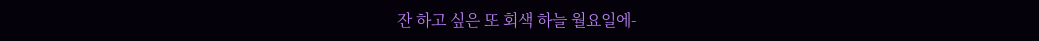잔 하고 싶은 또 회색 하늘 월요일에-